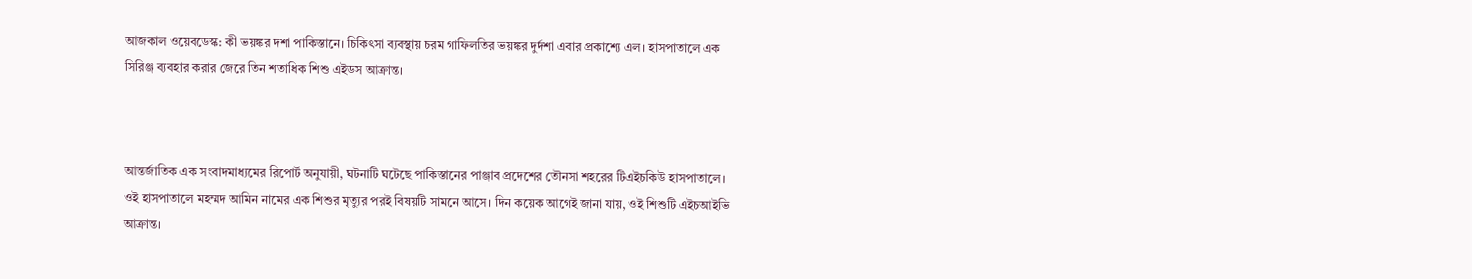আজকাল ওয়েবডেস্ক: কী ভয়ঙ্কর দশা পাকিস্তানে।‌ চিকিৎসা ব্যবস্থায় চরম গাফিলতির ভয়ঙ্কর দুর্দশা এবার প্রকাশ্যে এল। হাসপাতালে এক সিরিঞ্জ ব্যবহার করার জেরে তিন শতাধিক শিশু এইডস আক্রান্ত।



আন্তর্জাতিক এক সংবাদমাধ্যমের রিপোর্ট অনুযায়ী, ঘটনাটি ঘটেছে পাকিস্তানের পাঞ্জাব প্রদেশের তৌনসা শহরের টিএইচকিউ হাসপাতালে। ওই হাসপাতালে মহম্মদ আমিন নামের এক শিশুর মৃত্যুর পরই বিষয়টি সামনে আসে। দিন কয়েক আগেই জানা যায়, ওই শিশুটি এইচআইভি আক্রান্ত।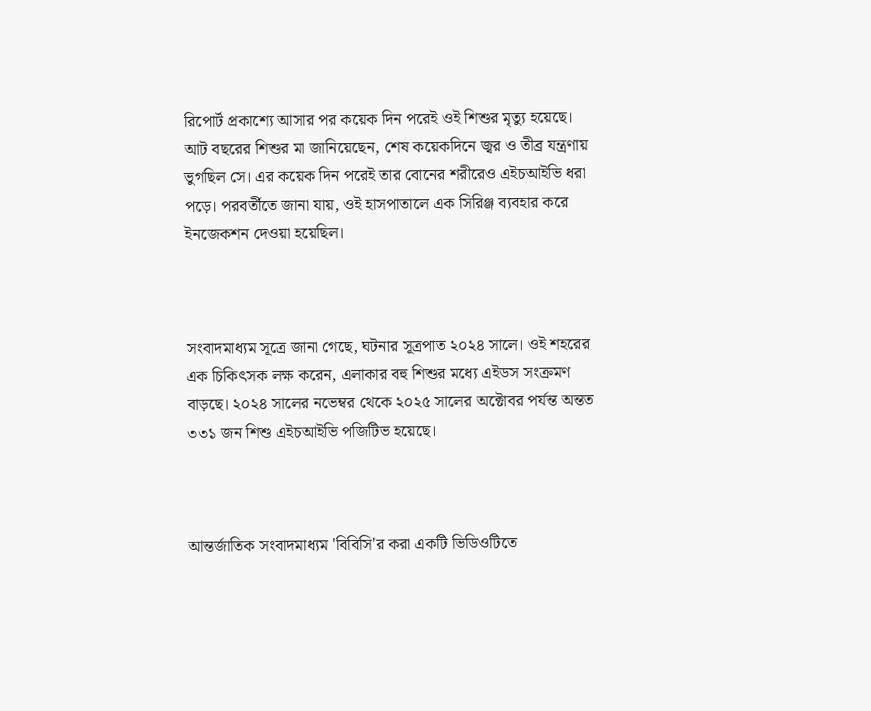রিপোর্ট প্রকাশ্যে আসার পর কয়েক দিন পরেই ওই শিশুর মৃত্যু হয়েছে। আট বছরের শিশুর মা জানিয়েছেন, শেষ কয়েকদিনে জ্বর ও তীব্র যন্ত্রণায় ভুগছিল সে। এর কয়েক দিন পরেই তার বোনের শরীরেও এইচআইভি ধরা পড়ে। পরবর্তীতে জানা যায়, ওই হাসপাতালে এক সিরিঞ্জ ব্যবহার করে ইনজেকশন দেওয়া হয়েছিল।



সংবাদমাধ্যম সূত্রে জানা গেছে, ঘটনার সূত্রপাত ২০২৪ সালে। ওই শহরের এক চিকিৎসক লক্ষ করেন, এলাকার বহু শিশুর মধ্যে এইডস সংক্রমণ বাড়ছে। ২০২৪ সালের নভেম্বর থেকে ২০২৫ সালের অক্টোবর পর্যন্ত অন্তত ৩৩১ জন শিশু এইচআইভি পজিটিভ হয়েছে।



আন্তর্জাতিক সংবাদমাধ্যম 'বিবিসি'র করা একটি ভিডিওটিতে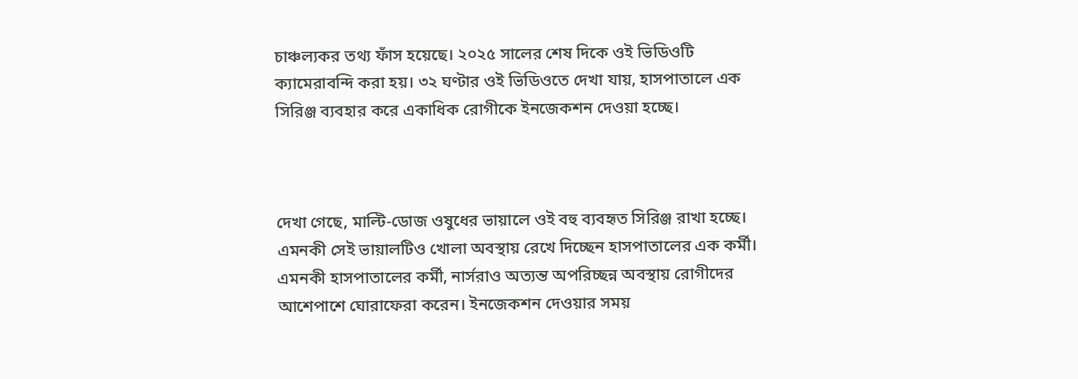চাঞ্চল্যকর তথ্য ফাঁস হয়েছে। ২০২৫ সালের শেষ দিকে ওই ভিডিওটি ক্যামেরাবন্দি করা হয়। ৩২ ঘণ্টার ওই ভিডিওতে দেখা যায়, হাসপাতালে এক সিরিঞ্জ ব্যবহার করে একাধিক রোগীকে ইনজেকশন দেওয়া হচ্ছে।



দেখা গেছে, মাল্টি-ডোজ ওষুধের ভায়ালে ওই বহু ব্যবহৃত সিরিঞ্জ রাখা হচ্ছে। এমনকী সেই ভায়ালটিও খোলা অবস্থায় রেখে দিচ্ছেন হাসপাতালের এক কর্মী। এমনকী হাসপাতালের কর্মী, নার্সরাও অত্যন্ত অপরিচ্ছন্ন অবস্থায় রোগীদের আশেপাশে ঘোরাফেরা করেন‌। ইনজেকশন দেওয়ার সময়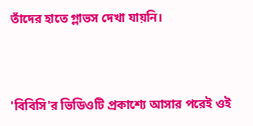তাঁদের হাতে গ্লাভস দেখা যায়নি।



'বিবিসি'র ভিডিওটি প্রকাশ্যে আসার পরেই ওই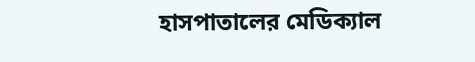হাসপাতালের মেডিক্যাল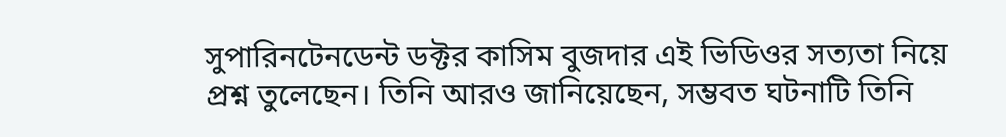সুপারিনটেনডেন্ট ডক্টর কাসিম বুজদার এই ভিডিওর সত্যতা নিয়ে প্রশ্ন তুলেছেন। তিনি আরও জানিয়েছেন, সম্ভবত ঘটনাটি তিনি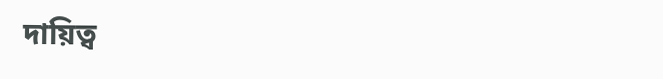দায়িত্ব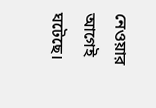নেওয়ার আগেই ঘটেছে।